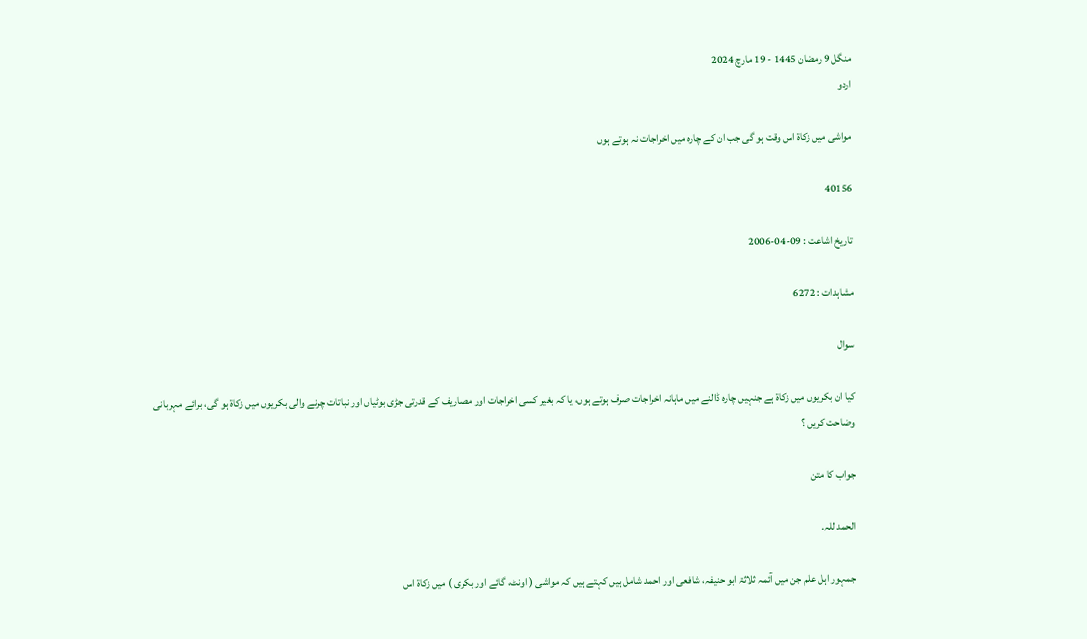منگل 9 رمضان 1445 - 19 مارچ 2024
اردو

مواشى ميں زكاۃ اس وقت ہو گى جب ان كے چارہ ميں اخراجات نہ ہوتے ہوں

40156

تاریخ اشاعت : 09-04-2006

مشاہدات : 6272

سوال

كيا ان بكريوں ميں زكاۃ ہے جنہيں چارہ ڈالنے ميں ماہانہ اخراجات صرف ہوتے ہوں، يا كہ بغير كسى اخراجات اور مصاريف كے قدرتى جڑى بوٹياں اور نباتات چرنے والى بكريوں ميں زكاۃ ہو گى، برائے مہربانى وضاحت كريں ؟

جواب کا متن

الحمد للہ.

جمہور اہل علم جن ميں آئمہ ثلاثۃ ابو حنيفہ، شافعى اور احمد شامل ہيں كہتے ہيں كہ مواشى ( اونٹ، گائے اور بكرى ) ميں زكاۃ اس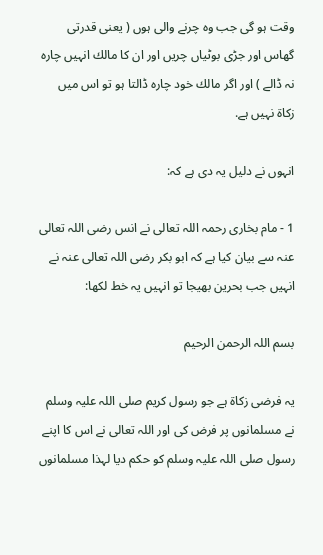وقت ہو گى جب وہ چرنے والى ہوں ( يعنى قدرتى گھاس اور جڑى بوٹياں چريں اور ان كا مالك انہيں چارہ نہ ڈالے ) اور اگر مالك خود چارہ ڈالتا ہو تو اس ميں زكاۃ نہيں ہے.

انہوں نے دليل يہ دى ہے كہ:

1 - مام بخارى رحمہ اللہ تعالى نے انس رضى اللہ تعالى عنہ سے بيان كيا ہے كہ ابو بكر رضى اللہ تعالى عنہ نے انہيں جب بحرين بھيجا تو انہيں يہ خط لكھا:

بسم اللہ الرحمن الرحيم

يہ فرضى زكاۃ ہے جو رسول كريم صلى اللہ عليہ وسلم نے مسلمانوں پر فرض كى اور اللہ تعالى نے اس كا اپنے رسول صلى اللہ عليہ وسلم كو حكم ديا لہذا مسلمانوں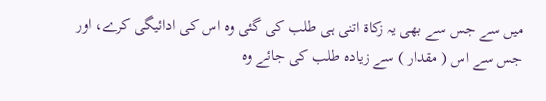ميں سے جس سے بھى يہ زكاۃ اتنى ہى طلب كى گئى وہ اس كى ادائيگى كرے، اور جس سے اس ( مقدار ) سے زيادہ طلب كى جائے وہ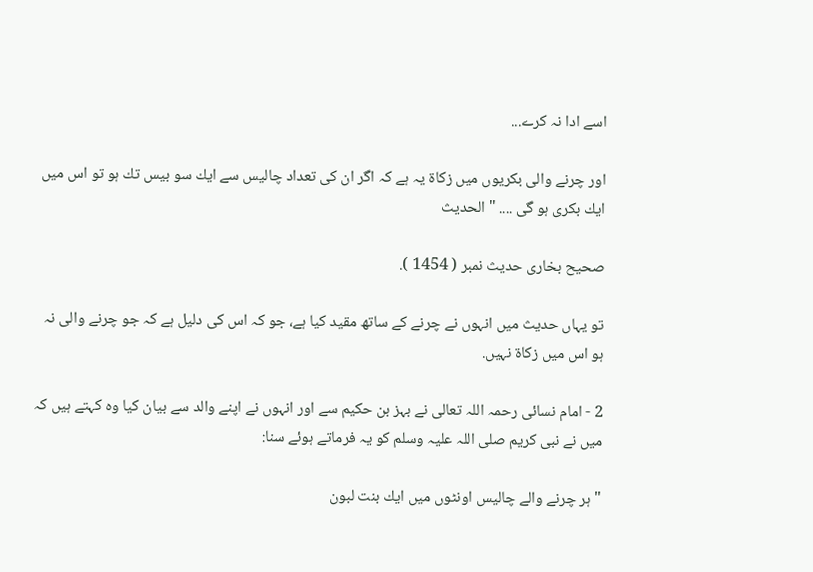اسے ادا نہ كرے...

اور چرنے والى بكريوں ميں زكاۃ يہ ہے كہ اگر ان كى تعداد چاليس سے ايك سو بيس تك ہو تو اس ميں ايك بكرى ہو گى .... " الحديث

صحيح بخارى حديث نمبر ( 1454 ).

تو يہاں حديث ميں انہوں نے چرنے كے ساتھ مقيد كيا ہے، جو كہ اس كى دليل ہے كہ جو چرنے والى نہ ہو اس ميں زكاۃ نہيں.

2 - امام نسائى رحمہ اللہ تعالى نے بہز بن حكيم سے اور انہوں نے اپنے والد سے بيان كيا وہ كہتے ہيں كہ ميں نے نبى كريم صلى اللہ عليہ وسلم كو يہ فرماتے ہوئے سنا:

" ہر چرنے والے چاليس اونٹوں ميں ايك بنت لبون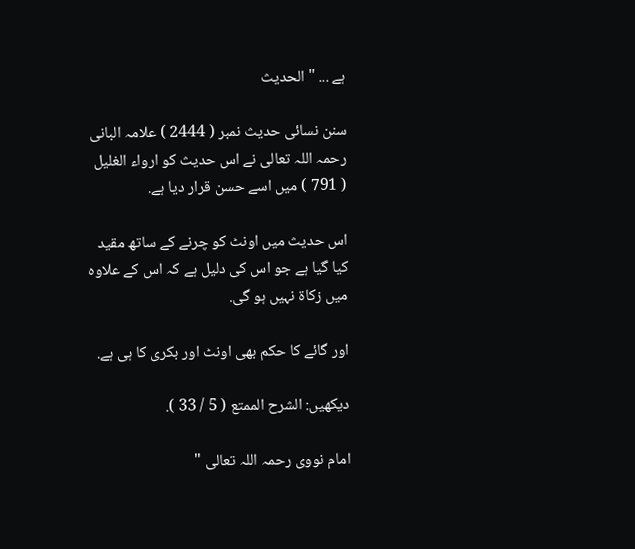ہے ... " الحديث

سنن نسائى حديث نمبر ( 2444 ) علامہ البانى رحمہ اللہ تعالى نے اس حديث كو ارواء الغليل ( 791 ) ميں اسے حسن قرار ديا ہے.

اس حديث ميں اونٹ كو چرنے كے ساتھ مقيد كيا گيا ہے جو اس كى دليل ہے كہ اس كے علاوہ ميں زكاۃ نہيں ہو گى.

اور گائے كا حكم بھى اونٹ اور بكرى كا ہى ہے.

ديكھيں: الشرح الممتع ( 5 / 33 ).

امام نووى رحمہ اللہ تعالى "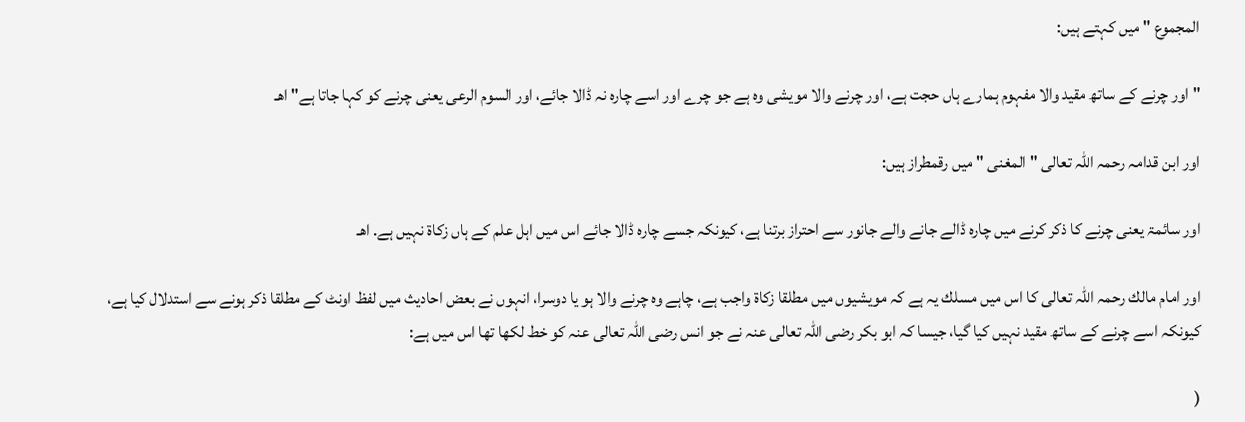المجموع " ميں كہتے ہيں:

" اور چرنے كے ساتھ مقيد والا مفہوم ہمارے ہاں حجت ہے، اور چرنے والا مويشى وہ ہے جو چرے اور اسے چارہ نہ ڈالا جائے، اور السوم الرعى يعنى چرنے كو كہا جاتا ہے" اھـ

اور ابن قدامہ رحمہ اللہ تعالى " المغنى " ميں رقمطراز ہيں:

اور سائمۃ يعنى چرنے كا ذكر كرنے ميں چارہ ڈالے جانے والے جانور سے احتراز برتنا ہے، كيونكہ جسے چارہ ڈالا جائے اس ميں اہل علم كے ہاں زكاۃ نہيں ہے. اھـ

اور امام مالك رحمہ اللہ تعالى كا اس ميں مسلك يہ ہے كہ مويشيوں ميں مطلقا زكاۃ واجب ہے، چاہے وہ چرنے والا ہو يا دوسرا، انہوں نے بعض احاديث ميں لفظ اونٹ كے مطلقا ذكر ہونے سے استدلال كيا ہے، كيونكہ اسے چرنے كے ساتھ مقيد نہيں كيا گيا، جيسا كہ ابو بكر رضى اللہ تعالى عنہ نے جو انس رضى اللہ تعالى عنہ كو خط لكھا تھا اس ميں ہے:

(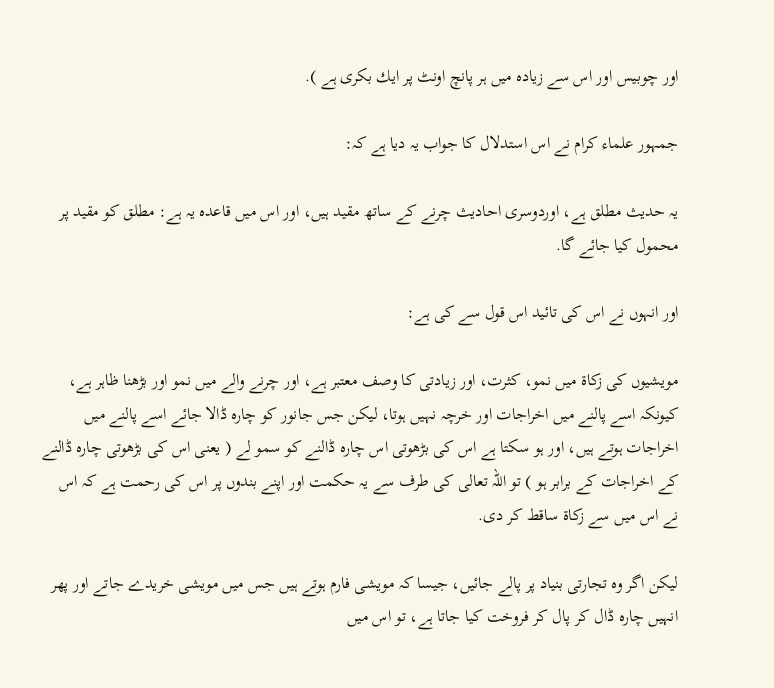اور چوبيس اور اس سے زيادہ ميں ہر پانچ اونٹ پر ايك بكرى ہے ).

جمہور علماء كرام نے اس استدلال كا جواب يہ ديا ہے كہ:

يہ حديث مطلق ہے، اوردوسرى احاديث چرنے كے ساتھ مقيد ہيں، اور اس ميں قاعدہ يہ ہے: مطلق كو مقيد پر محمول كيا جائے گا.

اور انہوں نے اس كى تائيد اس قول سے كى ہے:

مويشيوں كى زكاۃ ميں نمو، كثرت، اور زيادتى كا وصف معتبر ہے، اور چرنے والے ميں نمو اور بڑھنا ظاہر ہے، كيونكہ اسے پالنے ميں اخراجات اور خرچہ نہيں ہوتا، ليكن جس جانور كو چارہ ڈالا جائے اسے پالنے ميں اخراجات ہوتے ہيں، اور ہو سكتا ہے اس كى بڑھوتى اس چارہ ڈالنے كو سمو لے ( يعنى اس كى بڑھوتى چارہ ڈالنے كے اخراجات كے برابر ہو ) تو اللہ تعالى كى طرف سے يہ حكمت اور اپنے بندوں پر اس كى رحمت ہے كہ اس نے اس ميں سے زكاۃ ساقط كر دى.

ليكن اگر وہ تجارتى بنياد پر پالے جائيں، جيسا كہ مويشى فارم ہوتے ہيں جس ميں مويشى خريدے جاتے اور پھر انہيں چارہ ڈال كر پال كر فروخت كيا جاتا ہے، تو اس ميں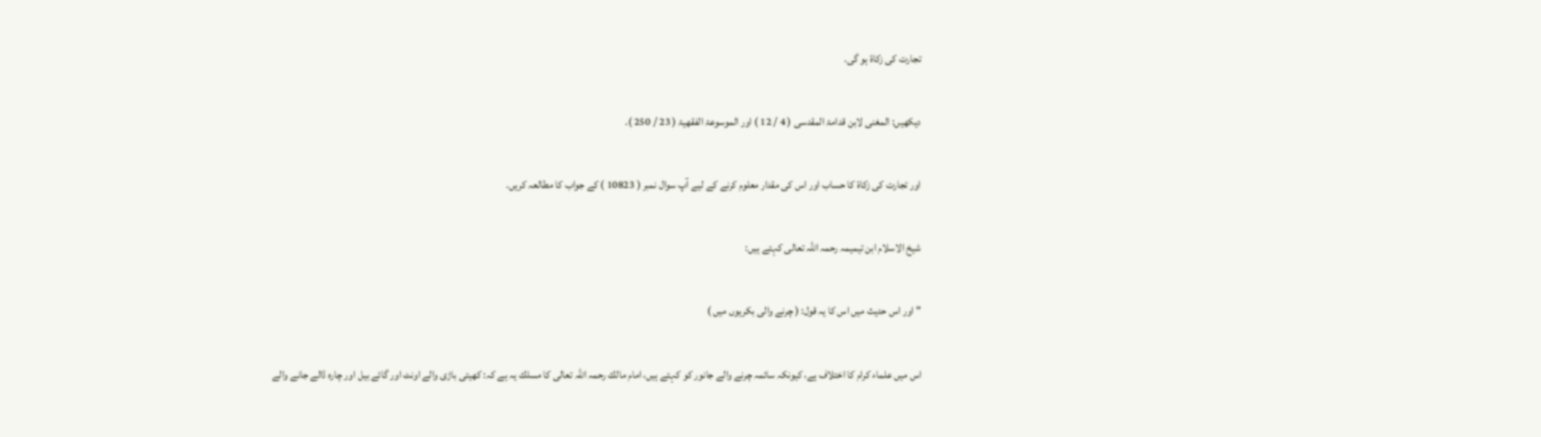تجارت كى زكاۃ ہو گى.

ديكھيں: المغنى لابن قدامۃ المقدسى ( 4 / 12 ) اور الموسوعۃ الفقھيۃ ( 23 / 250 ).

اور تجارت كى زكاۃ كا حساب اور اس كى مقدار معلوم كرنے كے ليے آپ سوال نمبر ( 10823 ) كے جواب كا مطالعہ كريں.

شيخ الاسلام ابن تيميمہ رحمہ اللہ تعالى كہتے ہيں:

" اور اس حديث ميں اس كا يہ قول: ( چرنے والى بكريوں ميں )

اس ميں علماء كرام كا اختلاف ہے، كيونكہ سائمہ چرنے والے جانور كو كہتے ہيں، امام مالك رحمہ اللہ تعالى كا مسلك يہ ہے كہ: كھيتى باڑى والے اونٹ اور گائے بيل اور چارہ ڈالے جانے والے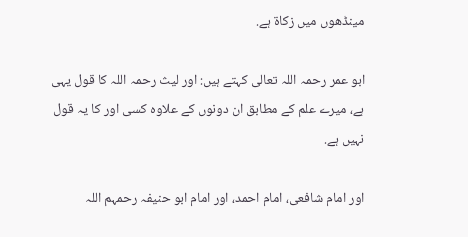مينڈھوں ميں زكاۃ ہے.

ابو عمر رحمہ اللہ تعالى كہتے ہيں: اور ليث رحمہ اللہ كا قول يہى ہے، ميرے علم كے مطابق ان دونوں كے علاوہ كسى اور كا يہ قول نہيں ہے.

اور امام شافعى، امام احمد، اور امام ابو حنيفہ رحمہم اللہ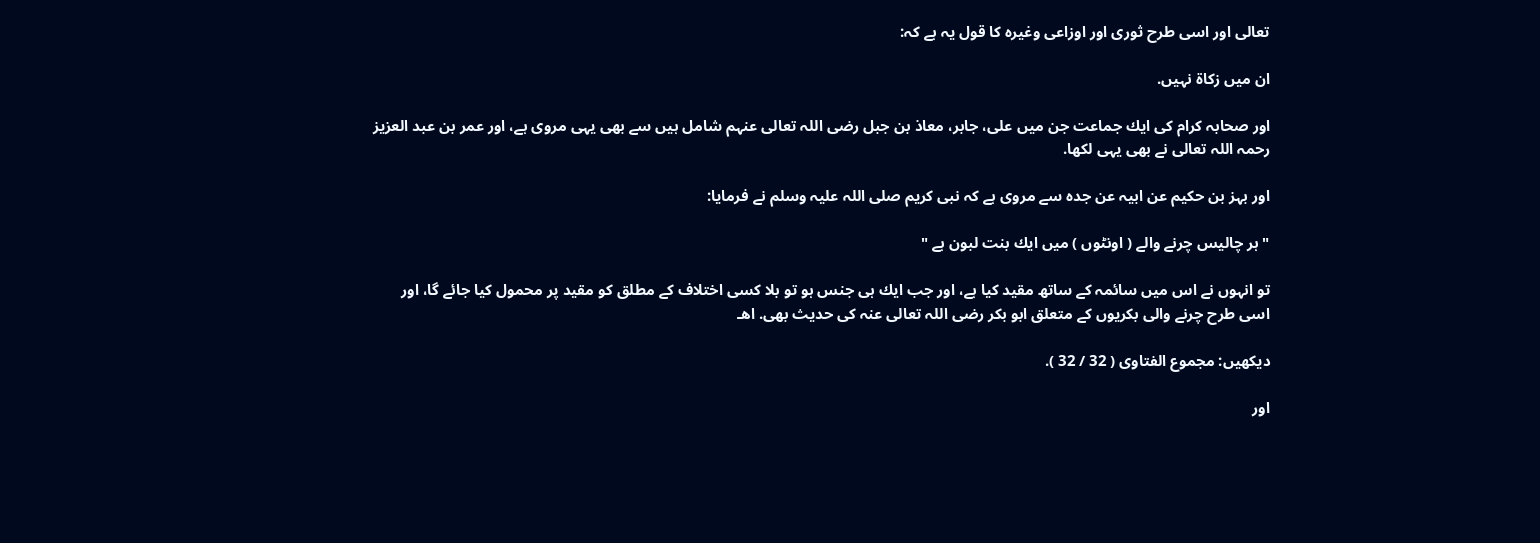تعالى اور اسى طرح ثورى اور اوزاعى وغيرہ كا قول يہ ہے كہ:

ان ميں زكاۃ نہيں.

اور صحابہ كرام كى ايك جماعت جن ميں على، جابر، معاذ بن جبل رضى اللہ تعالى عنہم شامل ہيں سے بھى يہى مروى ہے، اور عمر بن عبد العزيز رحمہ اللہ تعالى نے بھى يہى لكھا.

اور بہز بن حكيم عن ابيہ عن جدہ سے مروى ہے كہ نبى كريم صلى اللہ عليہ وسلم نے فرمايا:

" ہر چاليس چرنے والے ( اونٹوں ) ميں ايك بنت لبون ہے "

تو انہوں نے اس ميں سائمہ كے ساتھ مقيد كيا ہے، اور جب ايك ہى جنس ہو تو بلا كسى اختلاف كے مطلق كو مقيد پر محمول كيا جائے گا، اور اسى طرح چرنے والى بكريوں كے متعلق ابو بكر رضى اللہ تعالى عنہ كى حديث بھى. اھـ

ديكھيں: مجموع الفتاوى ( 32 / 32 ).

اور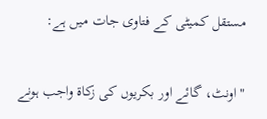مستقل كميٹى كے فتاوى جات ميں ہے:

" اونٹ، گائے اور بكريوں كى زكاۃ واجب ہونے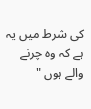كى شرط ميں يہ ہے كہ وہ چرنے والے ہوں "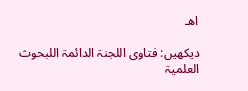اھـ

ديكھيں: فتاوى اللجنۃ الدائمۃ اللبحوث العلميۃ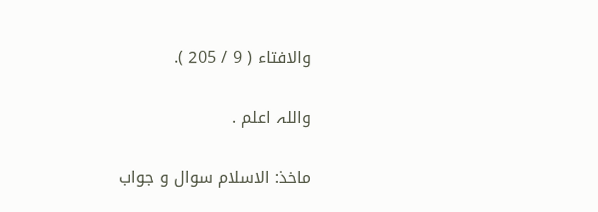والافتاء ( 9 / 205 ).

واللہ اعلم .

ماخذ: الاسلام سوال و جواب